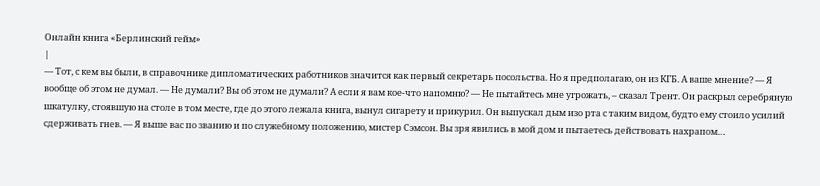Онлайн книга «Берлинский гейм»
|
— Тот, с кем вы были, в справочнике дипломатических работников значится как первый секретарь посольства. Но я предполагаю, он из КГБ. А ваше мнение? — Я вообще об этом не думал. — Не думали? Вы об этом не думали? А если я вам кое-что напомню? — Не пытайтесь мне угрожать, – сказал Трент. Он раскрыл серебряную шкатулку, стоявшую на столе в том месте, где до этого лежала книга, вынул сигарету и прикурил. Он выпускал дым изо рта с таким видом, будто ему стоило усилий сдерживать гнев. — Я выше вас по званию и по служебному положению, мистер Сэмсон. Вы зря явились в мой дом и пытаетесь действовать нахрапом…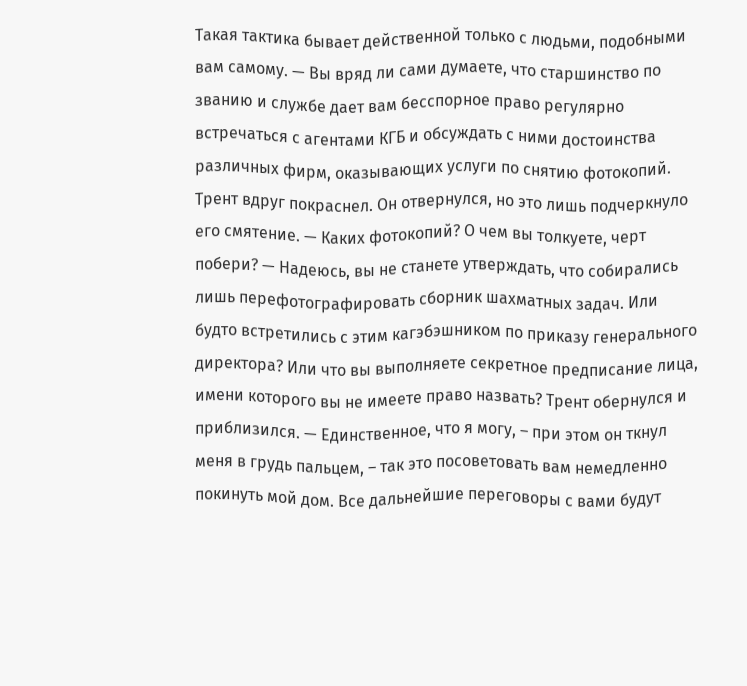Такая тактика бывает действенной только с людьми, подобными вам самому. — Вы вряд ли сами думаете, что старшинство по званию и службе дает вам бесспорное право регулярно встречаться с агентами КГБ и обсуждать с ними достоинства различных фирм, оказывающих услуги по снятию фотокопий. Трент вдруг покраснел. Он отвернулся, но это лишь подчеркнуло его смятение. — Каких фотокопий? О чем вы толкуете, черт побери? — Надеюсь, вы не станете утверждать, что собирались лишь перефотографировать сборник шахматных задач. Или будто встретились с этим кагэбэшником по приказу генерального директора? Или что вы выполняете секретное предписание лица, имени которого вы не имеете право назвать? Трент обернулся и приблизился. — Единственное, что я могу, – при этом он ткнул меня в грудь пальцем, – так это посоветовать вам немедленно покинуть мой дом. Все дальнейшие переговоры с вами будут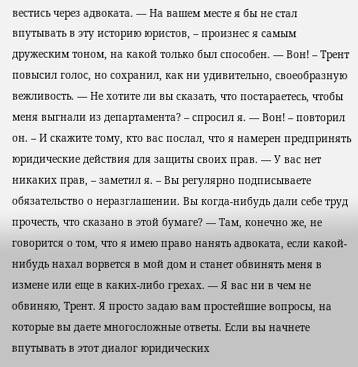вестись через адвоката. — На вашем месте я бы не стал впутывать в эту историю юристов, – произнес я самым дружеским тоном, на какой только был способен. — Вон! – Трент повысил голос, но сохранил, как ни удивительно, своеобразную вежливость. — Не хотите ли вы сказать, что постараетесь, чтобы меня выгнали из департамента? – спросил я. — Вон! – повторил он. – И скажите тому, кто вас послал, что я намерен предпринять юридические действия для защиты своих прав. — У вас нет никаких прав, – заметил я. – Вы регулярно подписываете обязательство о неразглашении. Вы когда-нибудь дали себе труд прочесть, что сказано в этой бумаге? — Там, конечно же, не говорится о том, что я имею право нанять адвоката, если какой-нибудь нахал ворвется в мой дом и станет обвинять меня в измене или еще в каких-либо грехах. — Я вас ни в чем не обвиняю, Трент. Я просто задаю вам простейшие вопросы, на которые вы даете многосложные ответы. Если вы начнете впутывать в этот диалог юридических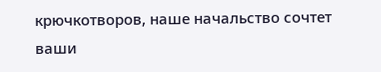крючкотворов, наше начальство сочтет ваши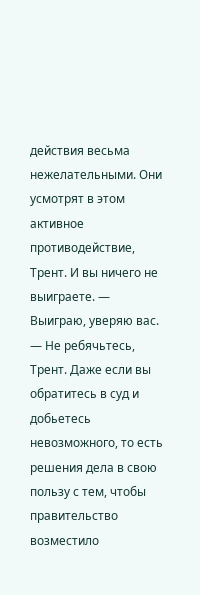действия весьма нежелательными. Они усмотрят в этом активное противодействие, Трент. И вы ничего не выиграете. — Выиграю, уверяю вас. — Не ребячьтесь, Трент. Даже если вы обратитесь в суд и добьетесь невозможного, то есть решения дела в свою пользу с тем, чтобы правительство возместило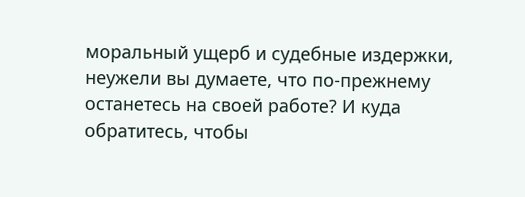моральный ущерб и судебные издержки, неужели вы думаете, что по-прежнему останетесь на своей работе? И куда обратитесь, чтобы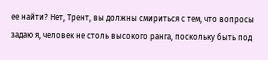ее найти? Нет, Трент, вы должны смириться с тем, что вопросы задаю я, человек не столь высокого ранга, поскольку быть под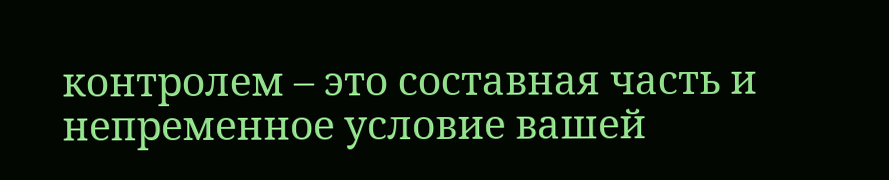контролем – это составная часть и непременное условие вашей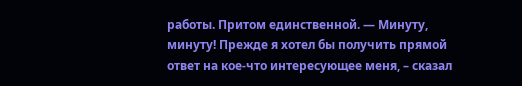работы. Притом единственной. — Минуту, минуту! Прежде я хотел бы получить прямой ответ на кое-что интересующее меня, – сказал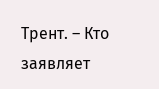Трент. – Кто заявляет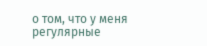о том, что у меня регулярные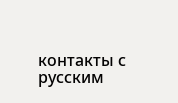контакты с русским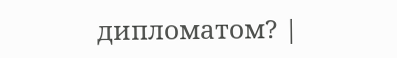дипломатом? |